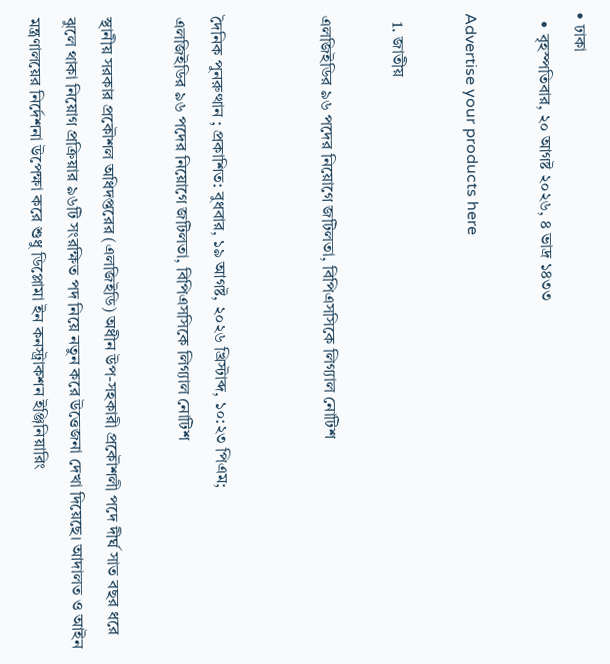• ঢাকা
  • বৃহস্পতিবার, ২০ আগষ্ট ২০২৬, ৪ ভাদ্র ১৪৩৩

Advertise your products here

  1. জাতীয়

এলজিইডির ৯৬ পদের নিয়োগে জটিলতা, বিপিএসসিকে লিগ্যাল নোটিশ


দৈনিক পুনরুত্থান ; প্রকাশিত: বুধবার, ১৯ আগষ্ট, ২০২৬ খ্রিস্টাব্দ, ১০:২৩ পিএম;
এলজিইডির ৯৬ পদের নিয়োগে জটিলতা, বিপিএসসিকে লিগ্যাল নোটিশ

স্থানীয় সরকার প্রকৌশল অধিদপ্তরের (এলজিইডি) অধীন উপ-সহকারী প্রকৌশলী পদে দীর্ঘ সাত বছর ধরে ঝুলে থাকা নিয়োগ প্রক্রিয়ার ৯৬টি সংরক্ষিত পদ নিয়ে নতুন করে উত্তেজনা দেখা দিয়েছে। আদালত ও আইন মন্ত্রণালয়ের নির্দেশনা উপেক্ষা করে শুধু ডিপ্লোমা ইন কনস্ট্রাকশন ইঞ্জিনিয়ারিং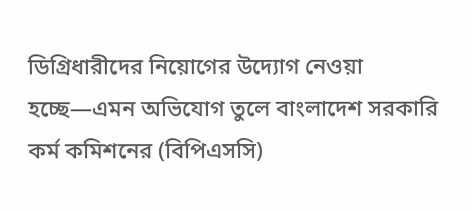ডিগ্রিধারীদের নিয়োগের উদ্যোগ নেওয়া হচ্ছে—এমন অভিযোগ তুলে বাংলাদেশ সরকারি কর্ম কমিশনের (বিপিএসসি)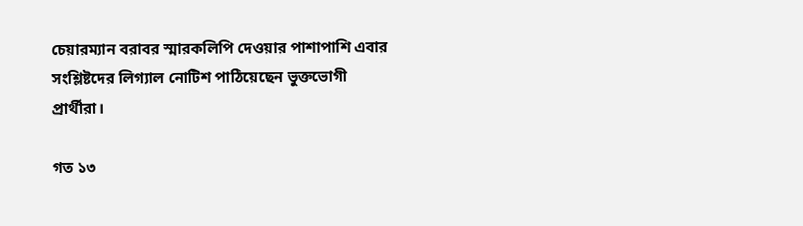চেয়ারম্যান বরাবর স্মারকলিপি দেওয়ার পাশাপাশি এবার সংশ্লিষ্টদের লিগ্যাল নোটিশ পাঠিয়েছেন ভুক্তভোগী প্রার্থীরা।

গত ১৩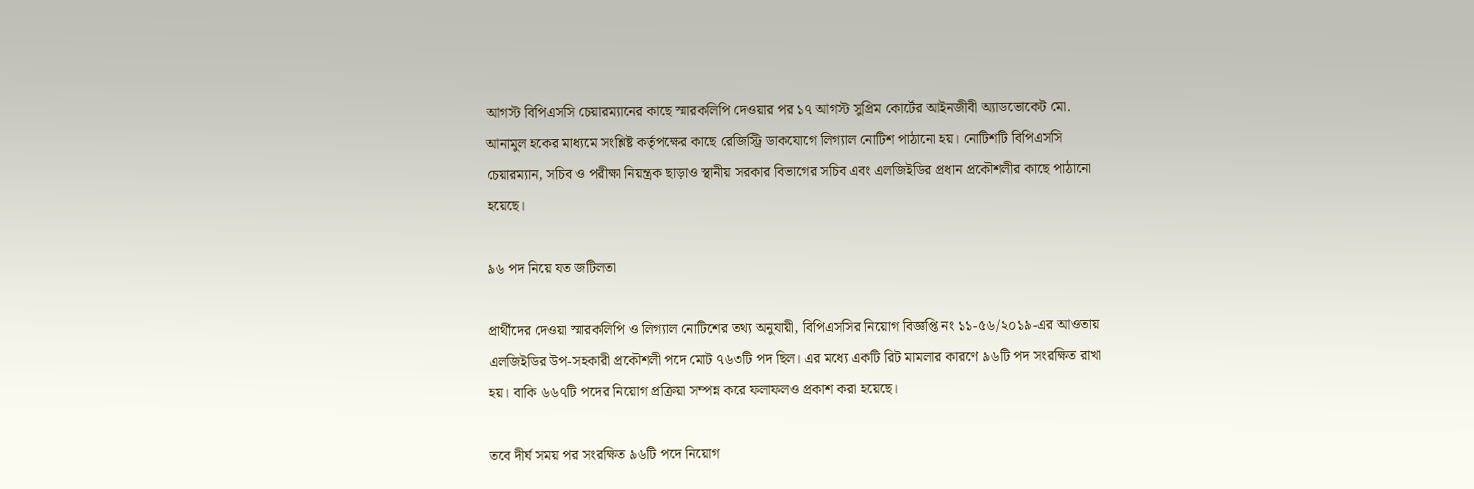আগস্ট বিপিএসসি চেয়ারম্যানের কাছে স্মারকলিপি দেওয়ার পর ১৭ আগস্ট সুপ্রিম কোর্টের আইনজীবী অ্যাডভোকেট মো. আনামুল হকের মাধ্যমে সংশ্লিষ্ট কর্তৃপক্ষের কাছে রেজিস্ট্রি ডাকযোগে লিগ্যাল নোটিশ পাঠানো হয়। নোটিশটি বিপিএসসি চেয়ারম্যান, সচিব ও পরীক্ষা নিয়ন্ত্রক ছাড়াও স্থানীয় সরকার বিভাগের সচিব এবং এলজিইডির প্রধান প্রকৌশলীর কাছে পাঠানো হয়েছে।

৯৬ পদ নিয়ে যত জটিলতা

প্রার্থীদের দেওয়া স্মারকলিপি ও লিগ্যাল নোটিশের তথ্য অনুযায়ী, বিপিএসসির নিয়োগ বিজ্ঞপ্তি নং ১১-৫৬/২০১৯-এর আওতায় এলজিইডির উপ-সহকারী প্রকৌশলী পদে মোট ৭৬৩টি পদ ছিল। এর মধ্যে একটি রিট মামলার কারণে ৯৬টি পদ সংরক্ষিত রাখা হয়। বাকি ৬৬৭টি পদের নিয়োগ প্রক্রিয়া সম্পন্ন করে ফলাফলও প্রকাশ করা হয়েছে।

তবে দীর্ঘ সময় পর সংরক্ষিত ৯৬টি পদে নিয়োগ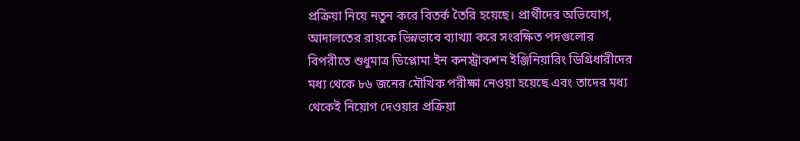প্রক্রিয়া নিয়ে নতুন করে বিতর্ক তৈরি হয়েছে। প্রার্থীদের অভিযোগ, আদালতের রায়কে ভিন্নভাবে ব্যাখ্যা করে সংরক্ষিত পদগুলোর বিপরীতে শুধুমাত্র ডিপ্লোমা ইন কনস্ট্রাকশন ইঞ্জিনিয়ারিং ডিগ্রিধারীদের মধ্য থেকে ৮৬ জনের মৌখিক পরীক্ষা নেওয়া হয়েছে এবং তাদের মধ্য থেকেই নিয়োগ দেওয়ার প্রক্রিয়া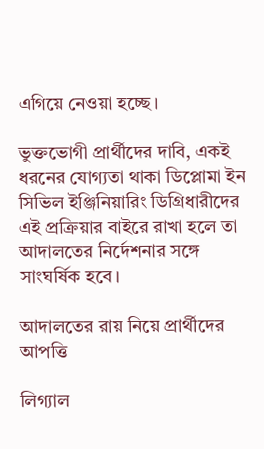এগিয়ে নেওয়া হচ্ছে।

ভুক্তভোগী প্রার্থীদের দাবি, একই ধরনের যোগ্যতা থাকা ডিপ্লোমা ইন সিভিল ইঞ্জিনিয়ারিং ডিগ্রিধারীদের এই প্রক্রিয়ার বাইরে রাখা হলে তা আদালতের নির্দেশনার সঙ্গে সাংঘর্ষিক হবে।

আদালতের রায় নিয়ে প্রার্থীদের আপত্তি

লিগ্যাল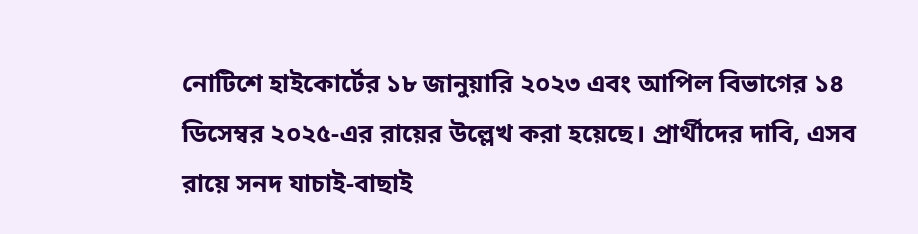নোটিশে হাইকোর্টের ১৮ জানুয়ারি ২০২৩ এবং আপিল বিভাগের ১৪ ডিসেম্বর ২০২৫-এর রায়ের উল্লেখ করা হয়েছে। প্রার্থীদের দাবি, এসব রায়ে সনদ যাচাই-বাছাই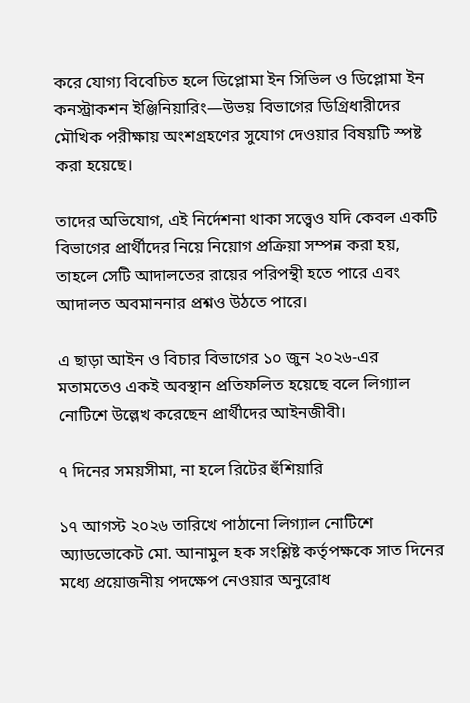করে যোগ্য বিবেচিত হলে ডিপ্লোমা ইন সিভিল ও ডিপ্লোমা ইন কনস্ট্রাকশন ইঞ্জিনিয়ারিং—উভয় বিভাগের ডিগ্রিধারীদের মৌখিক পরীক্ষায় অংশগ্রহণের সুযোগ দেওয়ার বিষয়টি স্পষ্ট করা হয়েছে।

তাদের অভিযোগ, এই নির্দেশনা থাকা সত্ত্বেও যদি কেবল একটি বিভাগের প্রার্থীদের নিয়ে নিয়োগ প্রক্রিয়া সম্পন্ন করা হয়, তাহলে সেটি আদালতের রায়ের পরিপন্থী হতে পারে এবং আদালত অবমাননার প্রশ্নও উঠতে পারে।

এ ছাড়া আইন ও বিচার বিভাগের ১০ জুন ২০২৬-এর মতামতেও একই অবস্থান প্রতিফলিত হয়েছে বলে লিগ্যাল নোটিশে উল্লেখ করেছেন প্রার্থীদের আইনজীবী।

৭ দিনের সময়সীমা, না হলে রিটের হুঁশিয়ারি

১৭ আগস্ট ২০২৬ তারিখে পাঠানো লিগ্যাল নোটিশে অ্যাডভোকেট মো. আনামুল হক সংশ্লিষ্ট কর্তৃপক্ষকে সাত দিনের মধ্যে প্রয়োজনীয় পদক্ষেপ নেওয়ার অনুরোধ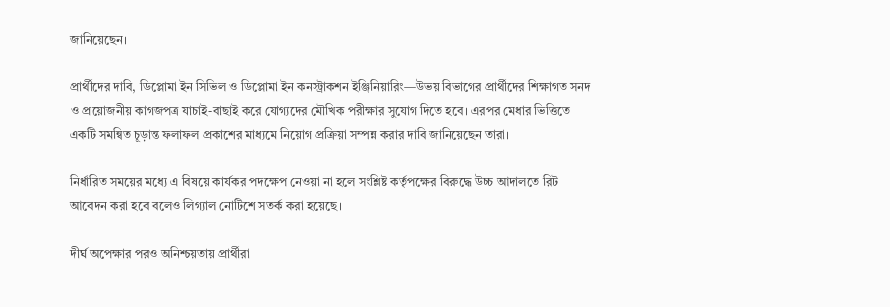জানিয়েছেন।

প্রার্থীদের দাবি, ডিপ্লোমা ইন সিভিল ও ডিপ্লোমা ইন কনস্ট্রাকশন ইঞ্জিনিয়ারিং—উভয় বিভাগের প্রার্থীদের শিক্ষাগত সনদ ও প্রয়োজনীয় কাগজপত্র যাচাই-বাছাই করে যোগ্যদের মৌখিক পরীক্ষার সুযোগ দিতে হবে। এরপর মেধার ভিত্তিতে একটি সমন্বিত চূড়ান্ত ফলাফল প্রকাশের মাধ্যমে নিয়োগ প্রক্রিয়া সম্পন্ন করার দাবি জানিয়েছেন তারা।

নির্ধারিত সময়ের মধ্যে এ বিষয়ে কার্যকর পদক্ষেপ নেওয়া না হলে সংশ্লিষ্ট কর্তৃপক্ষের বিরুদ্ধে উচ্চ আদালতে রিট আবেদন করা হবে বলেও লিগ্যাল নোটিশে সতর্ক করা হয়েছে।

দীর্ঘ অপেক্ষার পরও অনিশ্চয়তায় প্রার্থীরা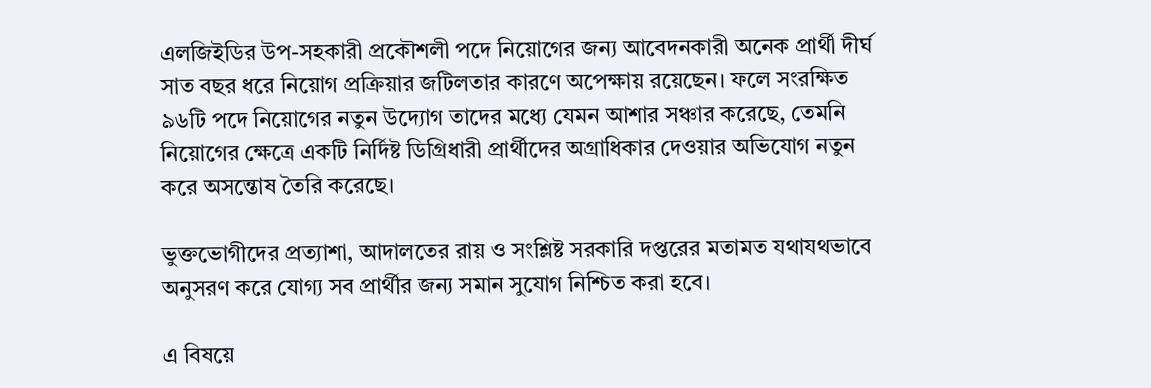এলজিইডির উপ-সহকারী প্রকৌশলী পদে নিয়োগের জন্য আবেদনকারী অনেক প্রার্থী দীর্ঘ সাত বছর ধরে নিয়োগ প্রক্রিয়ার জটিলতার কারণে অপেক্ষায় রয়েছেন। ফলে সংরক্ষিত ৯৬টি পদে নিয়োগের নতুন উদ্যোগ তাদের মধ্যে যেমন আশার সঞ্চার করেছে, তেমনি নিয়োগের ক্ষেত্রে একটি নির্দিষ্ট ডিগ্রিধারী প্রার্থীদের অগ্রাধিকার দেওয়ার অভিযোগ নতুন করে অসন্তোষ তৈরি করেছে।

ভুক্তভোগীদের প্রত্যাশা, আদালতের রায় ও সংশ্লিষ্ট সরকারি দপ্তরের মতামত যথাযথভাবে অনুসরণ করে যোগ্য সব প্রার্থীর জন্য সমান সুযোগ নিশ্চিত করা হবে।

এ বিষয়ে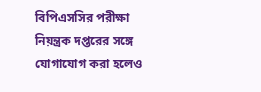বিপিএসসির পরীক্ষা নিয়ন্ত্রক দপ্তরের সঙ্গে যোগাযোগ করা হলেও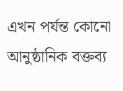এখন পর্যন্ত কোনো আনুষ্ঠানিক বক্তব্য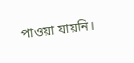পাওয়া যায়নি।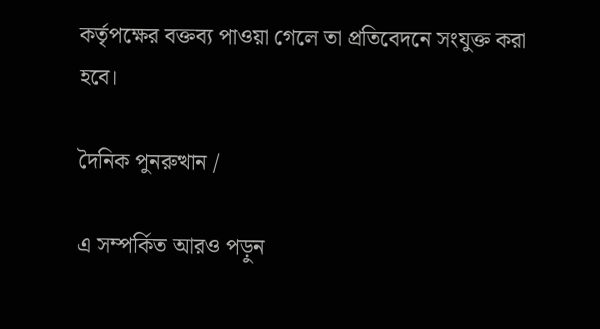কর্তৃপক্ষের বক্তব্য পাওয়া গেলে তা প্রতিবেদনে সংযুক্ত করা হবে।

দৈনিক পুনরুত্থান /

এ সম্পর্কিত আরও পড়ুন